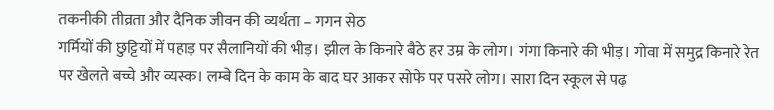तकनीकी तीव्रता और दैनिक जीवन की व्यर्थता – गगन सेठ
गर्मियों की छुट्टियों में पहाड़ पर सैलानियों की भीड़। झील के किनारे बैठे हर उम्र के लोग। गंगा किनारे की भीड़। गोवा में समुद्र किनारे रेत पर खेलते बच्चे और व्यस्क। लम्बे दिन के काम के बाद घर आकर सोफे पर पसरे लोग। सारा दिन स्कूल से पढ़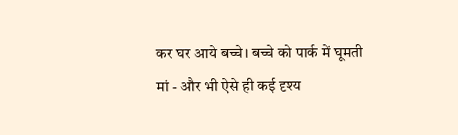कर घर आये बच्चे। बच्चे को पार्क में घूमती मां - और भी ऐसे ही कई दृश्य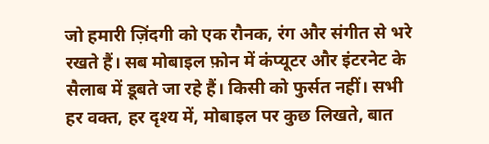जो हमारी ज़िंदगी को एक रौनक, रंग और संगीत से भरे रखते हैं। सब मोबाइल फ़ोन में कंप्यूटर और इंटरनेट के सैलाब में डूबते जा रहे हैं। किसी को फुर्सत नहीं। सभी हर वक्त, हर दृश्य में, मोबाइल पर कुछ लिखते, बात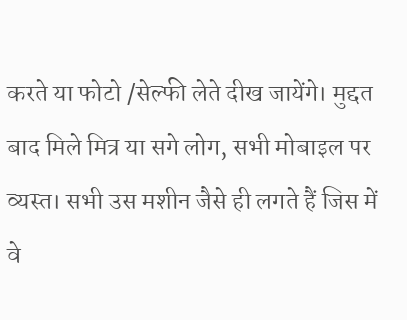करते या फोटो /सेल्फी लेते दीख जायेंगे। मुद्दत बाद मिले मित्र या सगे लोग, सभी मोबाइल पर व्यस्त। सभी उस मशीन जैसे ही लगते हैं जिस में वे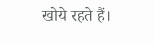खोये रहते हैं।